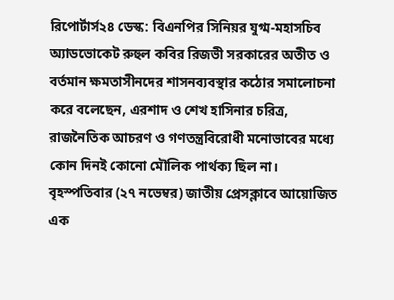রিপোর্টার্স২৪ ডেস্ক: বিএনপির সিনিয়র যুগ্ম-মহাসচিব অ্যাডভোকেট রুহুল কবির রিজভী সরকারের অতীত ও বর্তমান ক্ষমতাসীনদের শাসনব্যবস্থার কঠোর সমালোচনা করে বলেছেন, এরশাদ ও শেখ হাসিনার চরিত্র, রাজনৈতিক আচরণ ও গণতন্ত্রবিরোধী মনোভাবের মধ্যে কোন দিনই কোনো মৌলিক পার্থক্য ছিল না।
বৃহস্পতিবার (২৭ নভেম্বর) জাতীয় প্রেসক্লাবে আয়োজিত এক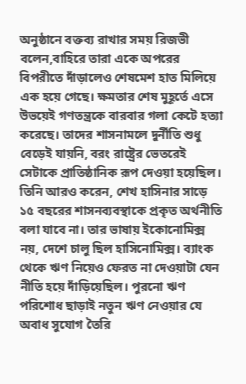অনুষ্ঠানে বক্তব্য রাখার সময় রিজভী বলেন,বাহিরে তারা একে অপরের বিপরীতে দাঁড়ালেও শেষমেশ হাত মিলিয়ে এক হয়ে গেছে। ক্ষমতার শেষ মুহূর্তে এসে উভয়েই গণতন্ত্রকে বারবার গলা কেটে হত্যা করেছে। তাদের শাসনামলে দুর্নীতি শুধু বেড়েই যায়নি, বরং রাষ্ট্রের ভেতরেই সেটাকে প্রাতিষ্ঠানিক রূপ দেওয়া হয়েছিল।
তিনি আরও করেন, শেখ হাসিনার সাড়ে ১৫ বছরের শাসনব্যবস্থাকে প্রকৃত অর্থনীতি বলা যাবে না। তার ভাষায় ইকোনোমিক্স নয়, দেশে চালু ছিল হাসিনোমিক্স। ব্যাংক থেকে ঋণ নিয়েও ফেরত না দেওয়াটা যেন নীতি হয়ে দাঁড়িয়েছিল। পুরনো ঋণ পরিশোধ ছাড়াই নতুন ঋণ নেওয়ার যে অবাধ সুযোগ তৈরি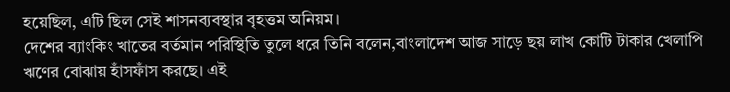হয়েছিল, এটি ছিল সেই শাসনব্যবস্থার বৃহত্তম অনিয়ম।
দেশের ব্যাংকিং খাতের বর্তমান পরিস্থিতি তুলে ধরে তিনি বলেন,বাংলাদেশ আজ সাড়ে ছয় লাখ কোটি টাকার খেলাপি ঋণের বোঝায় হাঁসফাঁস করছে। এই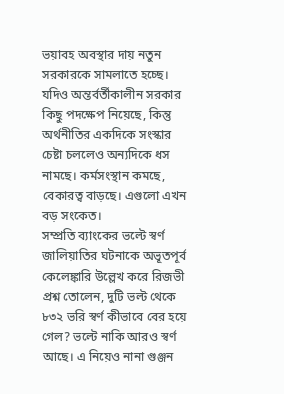ভয়াবহ অবস্থার দায় নতুন সরকারকে সামলাতে হচ্ছে। যদিও অন্তর্বর্তীকালীন সরকার কিছু পদক্ষেপ নিয়েছে, কিন্তু অর্থনীতির একদিকে সংস্কার চেষ্টা চললেও অন্যদিকে ধস নামছে। কর্মসংস্থান কমছে, বেকারত্ব বাড়ছে। এগুলো এখন বড় সংকেত।
সম্প্রতি ব্যাংকের ভল্টে স্বর্ণ জালিয়াতির ঘটনাকে অভূতপূর্ব কেলেঙ্কারি উল্লেখ করে রিজভী প্রশ্ন তোলেন, দুটি ভল্ট থেকে ৮৩২ ভরি স্বর্ণ কীভাবে বের হয়ে গেল? ভল্টে নাকি আরও স্বর্ণ আছে। এ নিয়েও নানা গুঞ্জন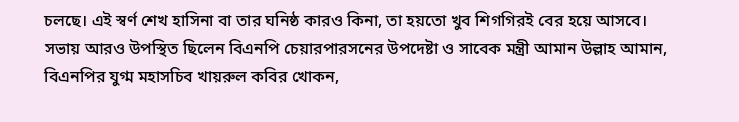চলছে। এই স্বর্ণ শেখ হাসিনা বা তার ঘনিষ্ঠ কারও কিনা, তা হয়তো খুব শিগগিরই বের হয়ে আসবে।
সভায় আরও উপস্থিত ছিলেন বিএনপি চেয়ারপারসনের উপদেষ্টা ও সাবেক মন্ত্রী আমান উল্লাহ আমান, বিএনপির যুগ্ম মহাসচিব খায়রুল কবির খোকন,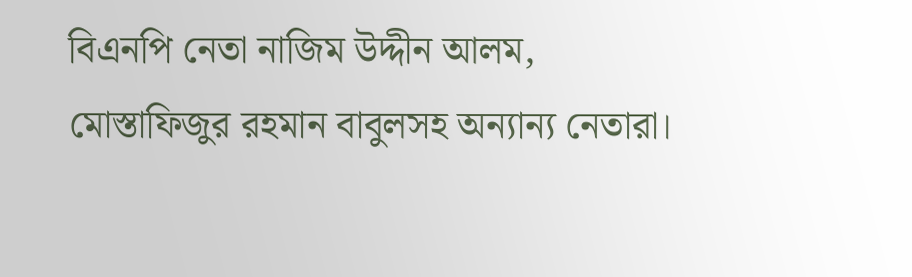বিএনপি নেতা নাজিম উদ্দীন আলম, মোস্তাফিজুর রহমান বাবুলসহ অন্যান্য নেতারা।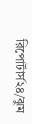রিপোর্টার্স২৪/ঝুম